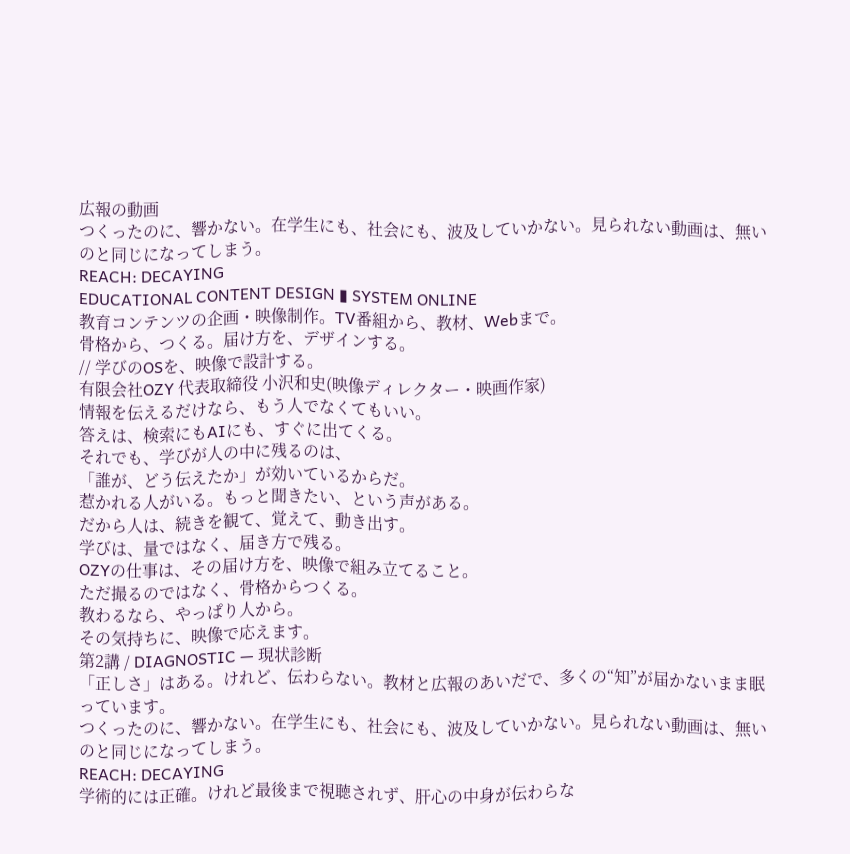広報の動画
つくったのに、響かない。在学生にも、社会にも、波及していかない。見られない動画は、無いのと同じになってしまう。
REACH: DECAYING
EDUCATIONAL CONTENT DESIGN ▮ SYSTEM ONLINE
教育コンテンツの企画・映像制作。TV番組から、教材、Webまで。
骨格から、つくる。届け方を、デザインする。
// 学びのOSを、映像で設計する。
有限会社OZY 代表取締役 小沢和史(映像ディレクター・映画作家)
情報を伝えるだけなら、もう人でなくてもいい。
答えは、検索にもAIにも、すぐに出てくる。
それでも、学びが人の中に残るのは、
「誰が、どう伝えたか」が効いているからだ。
惹かれる人がいる。もっと聞きたい、という声がある。
だから人は、続きを観て、覚えて、動き出す。
学びは、量ではなく、届き方で残る。
OZYの仕事は、その届け方を、映像で組み立てること。
ただ撮るのではなく、骨格からつくる。
教わるなら、やっぱり人から。
その気持ちに、映像で応えます。
第2講 / DIAGNOSTIC — 現状診断
「正しさ」はある。けれど、伝わらない。教材と広報のあいだで、多くの“知”が届かないまま眠っています。
つくったのに、響かない。在学生にも、社会にも、波及していかない。見られない動画は、無いのと同じになってしまう。
REACH: DECAYING
学術的には正確。けれど最後まで視聴されず、肝心の中身が伝わらな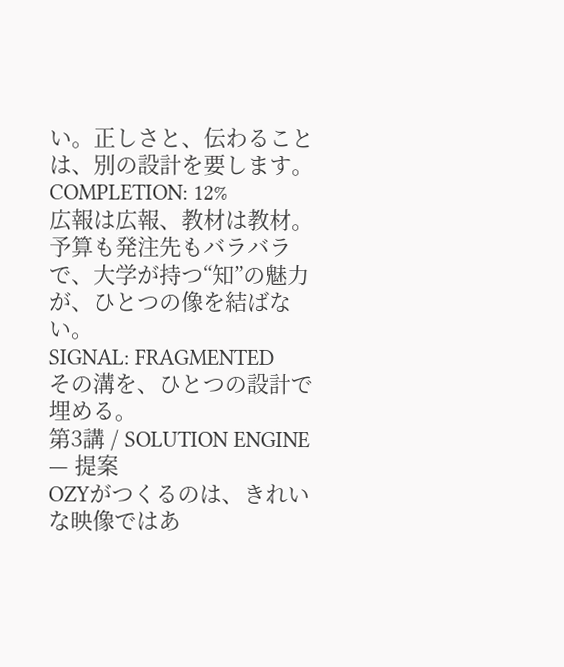い。正しさと、伝わることは、別の設計を要します。
COMPLETION: 12%
広報は広報、教材は教材。予算も発注先もバラバラで、大学が持つ“知”の魅力が、ひとつの像を結ばない。
SIGNAL: FRAGMENTED
その溝を、ひとつの設計で埋める。
第3講 / SOLUTION ENGINE — 提案
OZYがつくるのは、きれいな映像ではあ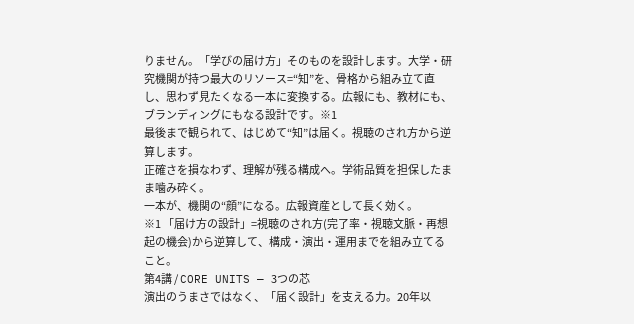りません。「学びの届け方」そのものを設計します。大学・研究機関が持つ最大のリソース=“知”を、骨格から組み立て直し、思わず見たくなる一本に変換する。広報にも、教材にも、ブランディングにもなる設計です。※1
最後まで観られて、はじめて“知”は届く。視聴のされ方から逆算します。
正確さを損なわず、理解が残る構成へ。学術品質を担保したまま噛み砕く。
一本が、機関の“顔”になる。広報資産として長く効く。
※1 「届け方の設計」=視聴のされ方(完了率・視聴文脈・再想起の機会)から逆算して、構成・演出・運用までを組み立てること。
第4講 / CORE UNITS — 3つの芯
演出のうまさではなく、「届く設計」を支える力。20年以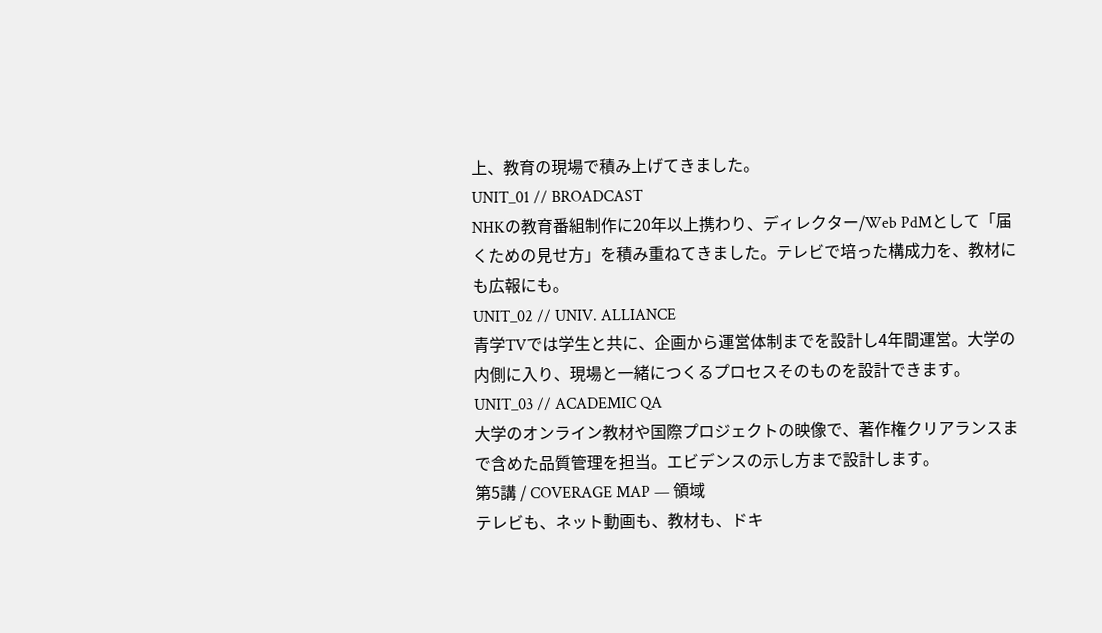上、教育の現場で積み上げてきました。
UNIT_01 // BROADCAST
NHKの教育番組制作に20年以上携わり、ディレクター/Web PdMとして「届くための見せ方」を積み重ねてきました。テレビで培った構成力を、教材にも広報にも。
UNIT_02 // UNIV. ALLIANCE
青学TVでは学生と共に、企画から運営体制までを設計し4年間運営。大学の内側に入り、現場と一緒につくるプロセスそのものを設計できます。
UNIT_03 // ACADEMIC QA
大学のオンライン教材や国際プロジェクトの映像で、著作権クリアランスまで含めた品質管理を担当。エビデンスの示し方まで設計します。
第5講 / COVERAGE MAP — 領域
テレビも、ネット動画も、教材も、ドキ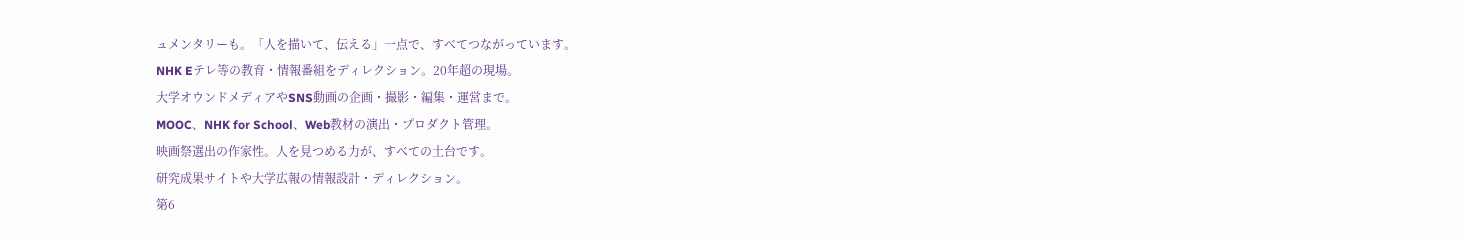ュメンタリーも。「人を描いて、伝える」一点で、すべてつながっています。
NHK Eテレ等の教育・情報番組をディレクション。20年超の現場。
大学オウンドメディアやSNS動画の企画・撮影・編集・運営まで。
MOOC、NHK for School、Web教材の演出・プロダクト管理。
映画祭選出の作家性。人を見つめる力が、すべての土台です。
研究成果サイトや大学広報の情報設計・ディレクション。
第6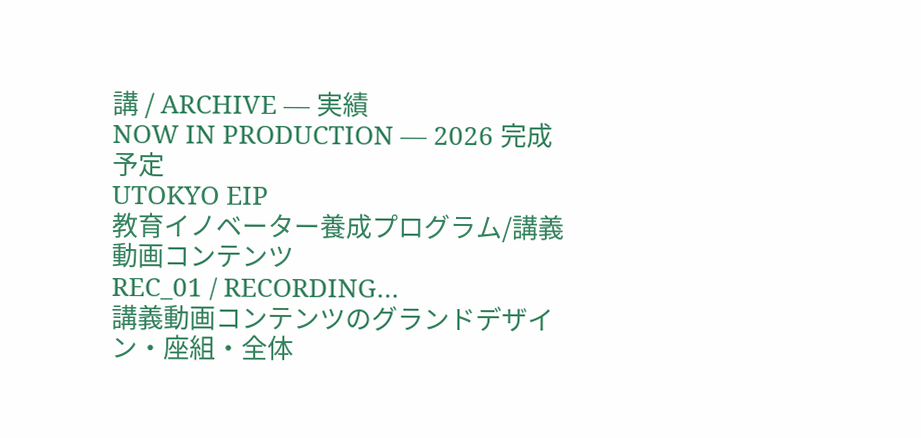講 / ARCHIVE — 実績
NOW IN PRODUCTION — 2026 完成予定
UTOKYO EIP
教育イノベーター養成プログラム/講義動画コンテンツ
REC_01 / RECORDING…
講義動画コンテンツのグランドデザイン・座組・全体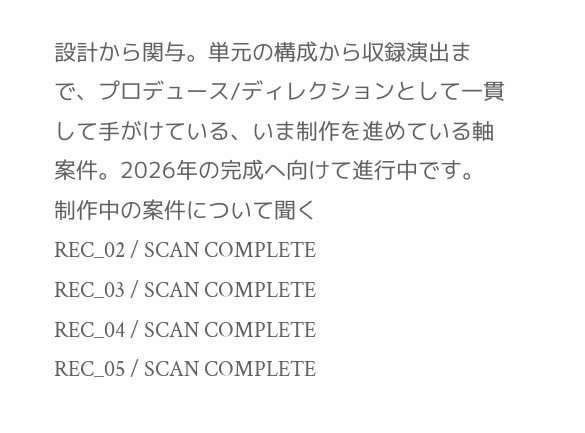設計から関与。単元の構成から収録演出まで、プロデュース/ディレクションとして一貫して手がけている、いま制作を進めている軸案件。2026年の完成へ向けて進行中です。
制作中の案件について聞く
REC_02 / SCAN COMPLETE
REC_03 / SCAN COMPLETE
REC_04 / SCAN COMPLETE
REC_05 / SCAN COMPLETE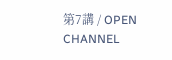第7講 / OPEN CHANNEL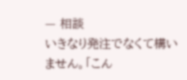— 相談
いきなり発注でなくて構いません。「こん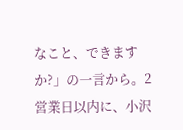なこと、できますか?」の一言から。2営業日以内に、小沢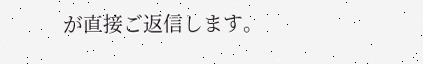が直接ご返信します。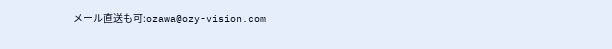メール直送も可:ozawa@ozy-vision.com